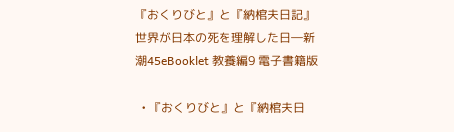『おくりびと』と『納棺夫日記』 世界が日本の死を理解した日―新潮45eBooklet 教養編9 電子書籍版

  • 『おくりびと』と『納棺夫日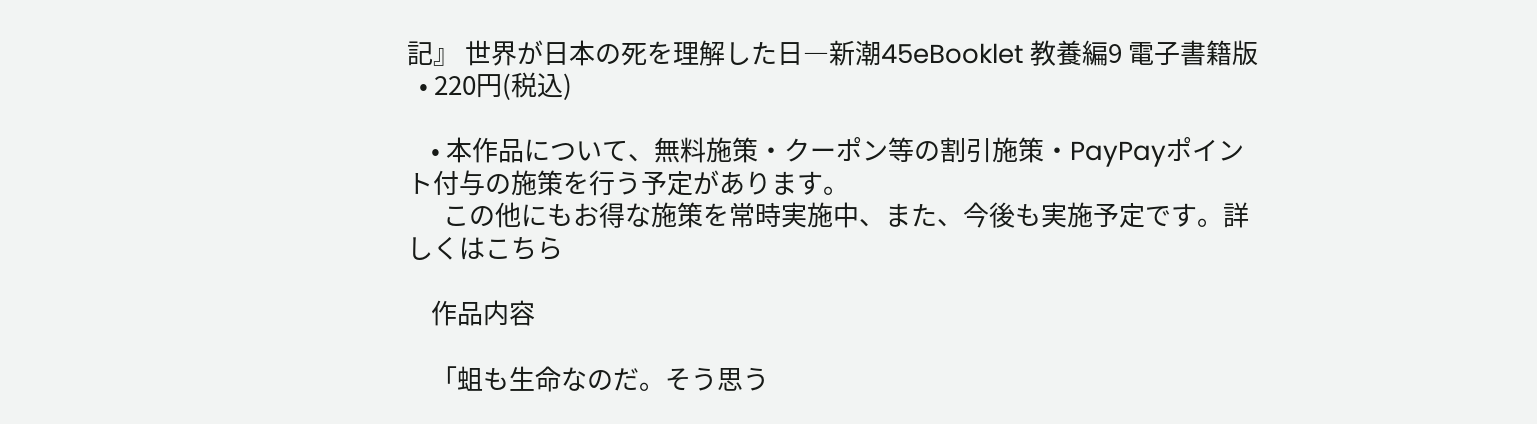記』 世界が日本の死を理解した日―新潮45eBooklet 教養編9 電子書籍版
  • 220円(税込)

    • 本作品について、無料施策・クーポン等の割引施策・PayPayポイント付与の施策を行う予定があります。
      この他にもお得な施策を常時実施中、また、今後も実施予定です。詳しくはこちら

    作品内容

    「蛆も生命なのだ。そう思う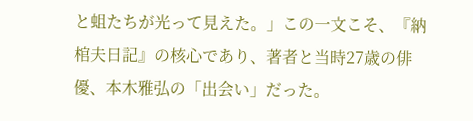と蛆たちが光って見えた。」この一文こそ、『納棺夫日記』の核心であり、著者と当時27歳の俳優、本木雅弘の「出会い」だった。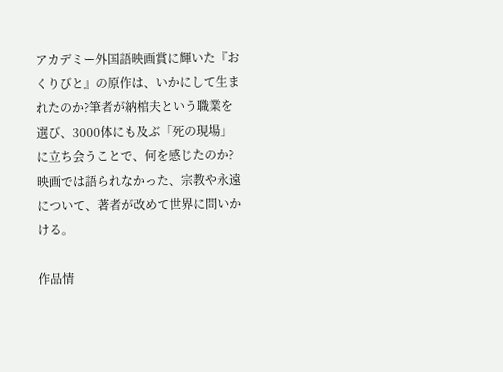アカデミー外国語映画賞に輝いた『おくりびと』の原作は、いかにして生まれたのか?筆者が納棺夫という職業を選び、3000体にも及ぶ「死の現場」に立ち会うことで、何を感じたのか?映画では語られなかった、宗教や永遠について、著者が改めて世界に問いかける。

作品情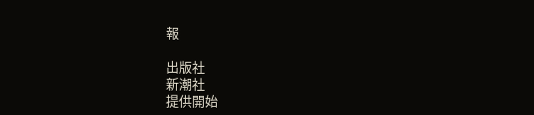報

出版社
新潮社
提供開始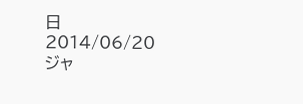日
2014/06/20
ジャ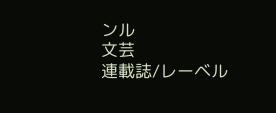ンル
文芸
連載誌/レーベル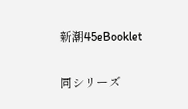新潮45eBooklet

同シリーズ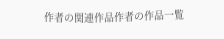作者の関連作品作者の作品一覧